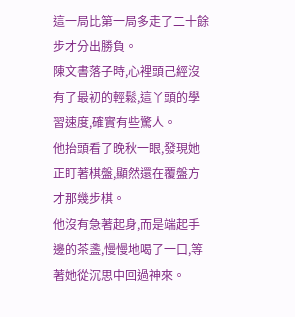這一局比第一局多走了二十餘步才分出勝負。
陳文書落子時,心裡頭己經沒有了最初的輕鬆,這丫頭的學習速度,確實有些驚人。
他抬頭看了晚秋一眼,發現她正盯著棋盤,顯然還在覆盤方才那幾步棋。
他沒有急著起身,而是端起手邊的茶盞,慢慢地喝了一口,等著她從沉思中回過神來。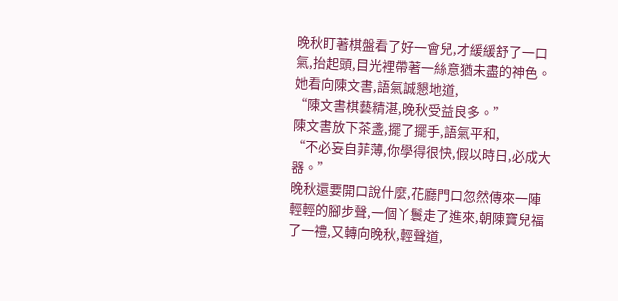晚秋盯著棋盤看了好一會兒,才緩緩舒了一口氣,抬起頭,目光裡帶著一絲意猶未盡的神色。
她看向陳文書,語氣誠懇地道,
“陳文書棋藝精湛,晚秋受益良多。”
陳文書放下茶盞,擺了擺手,語氣平和,
“不必妄自菲薄,你學得很快,假以時日,必成大器。”
晚秋還要開口說什麼,花廳門口忽然傳來一陣輕輕的腳步聲,一個丫鬟走了進來,朝陳寶兒福了一禮,又轉向晚秋,輕聲道,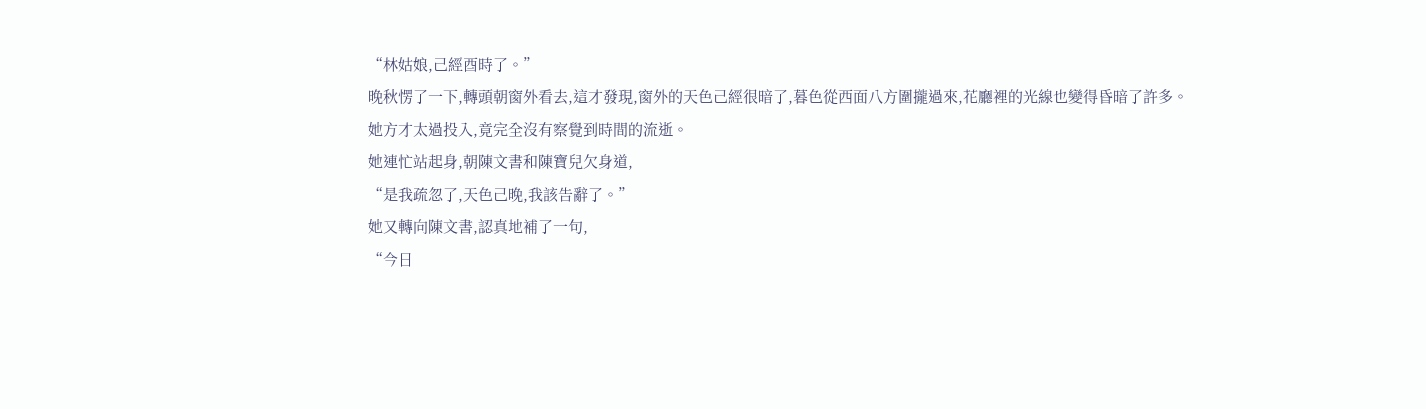“林姑娘,己經酉時了。”
晚秋愣了一下,轉頭朝窗外看去,這才發現,窗外的天色己經很暗了,暮色從西面八方圍攏過來,花廳裡的光線也變得昏暗了許多。
她方才太過投入,竟完全沒有察覺到時間的流逝。
她連忙站起身,朝陳文書和陳寶兒欠身道,
“是我疏忽了,天色己晚,我該告辭了。”
她又轉向陳文書,認真地補了一句,
“今日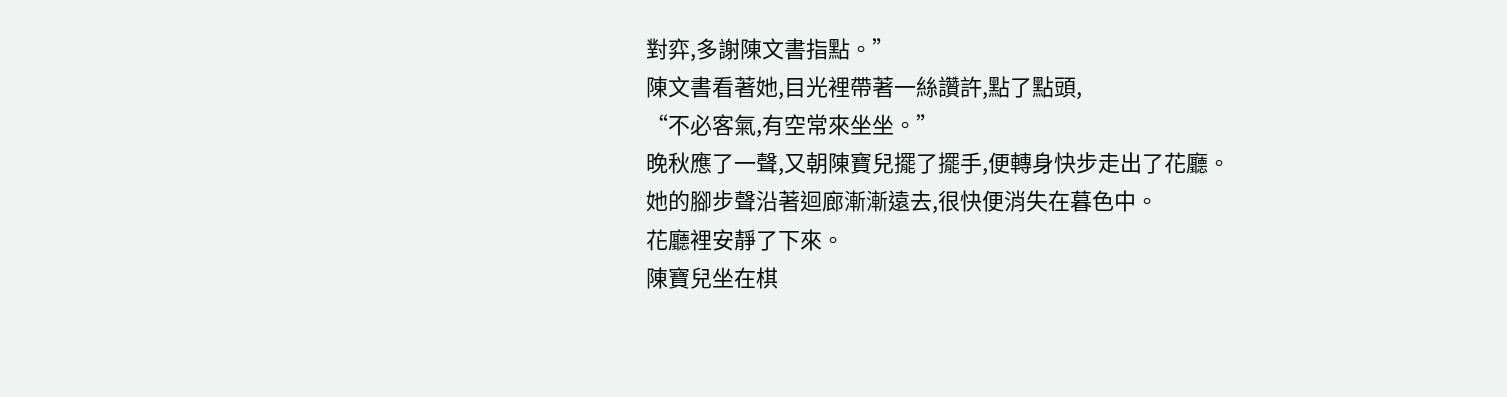對弈,多謝陳文書指點。”
陳文書看著她,目光裡帶著一絲讚許,點了點頭,
“不必客氣,有空常來坐坐。”
晚秋應了一聲,又朝陳寶兒擺了擺手,便轉身快步走出了花廳。
她的腳步聲沿著迴廊漸漸遠去,很快便消失在暮色中。
花廳裡安靜了下來。
陳寶兒坐在棋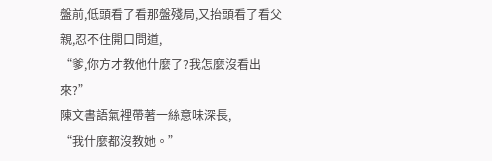盤前,低頭看了看那盤殘局,又抬頭看了看父親,忍不住開口問道,
“爹,你方才教他什麼了?我怎麼沒看出來?”
陳文書語氣裡帶著一絲意味深長,
“我什麼都沒教她。”